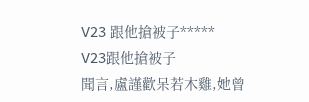V23 跟他搶被子*****
V23跟他搶被子
聞言,盧謹歡呆若木雞,她曾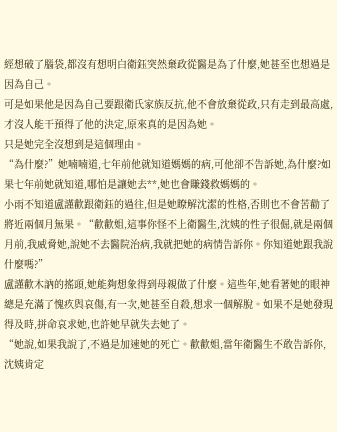經想破了腦袋,都沒有想明白衛鈺突然棄政從醫是為了什麼,她甚至也想過是因為自己。
可是如果他是因為自己要跟衛氏家族反抗,他不會放棄從政,只有走到最高處,才沒人能干預得了他的決定,原來真的是因為她。
只是她完全沒想到是這個理由。
“為什麼?”她喃喃道,七年前他就知道媽媽的病,可他卻不告訴她,為什麼?如果七年前她就知道,哪怕是讓她去**,她也會賺錢救媽媽的。
小雨不知道盧謹歡跟衛鈺的過往,但是她瞭解沈潔的性格,否則也不會苦勸了將近兩個月無果。“歡歡姐,這事你怪不上衛醫生,沈姨的性子很倔,就是兩個月前,我威脅她,說她不去醫院治病,我就把她的病情告訴你。你知道她跟我說什麼嗎?”
盧謹歡木訥的搖頭,她能夠想象得到母親做了什麼。這些年,她看著她的眼神總是充滿了愧疚與哀傷,有一次,她甚至自殺,想求一個解脫。如果不是她發現得及時,拼命哀求她,也許她早就失去她了。
“她說,如果我說了,不過是加速她的死亡。歡歡姐,當年衛醫生不敢告訴你,沈姨肯定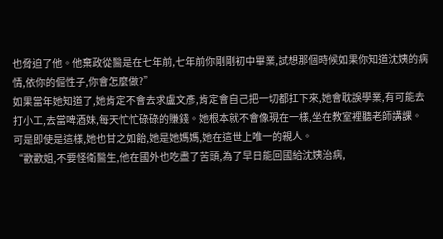也脅迫了他。他棄政從醫是在七年前,七年前你剛剛初中畢業,試想那個時候如果你知道沈姨的病情,依你的倔性子,你會怎麼做?”
如果當年她知道了,她肯定不會去求盧文彥,肯定會自己把一切都扛下來,她會耽誤學業,有可能去打小工,去當啤酒妹,每天忙忙碌碌的賺錢。她根本就不會像現在一樣,坐在教室裡聽老師講課。
可是即使是這樣,她也甘之如飴,她是她媽媽,她在這世上唯一的親人。
“歡歡姐,不要怪衛醫生,他在國外也吃盡了苦頭,為了早日能回國給沈姨治病,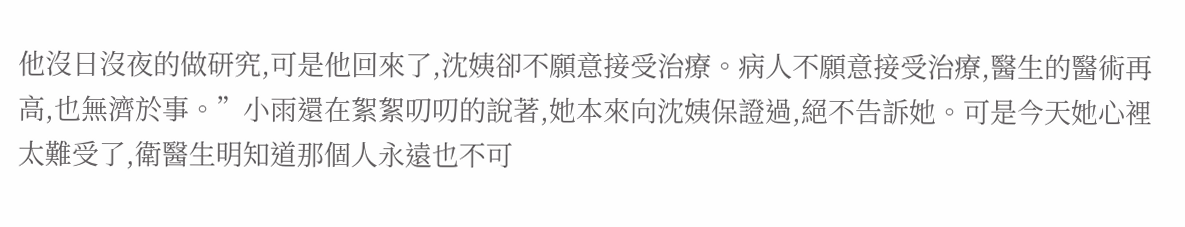他沒日沒夜的做研究,可是他回來了,沈姨卻不願意接受治療。病人不願意接受治療,醫生的醫術再高,也無濟於事。”小雨還在絮絮叨叨的說著,她本來向沈姨保證過,絕不告訴她。可是今天她心裡太難受了,衛醫生明知道那個人永遠也不可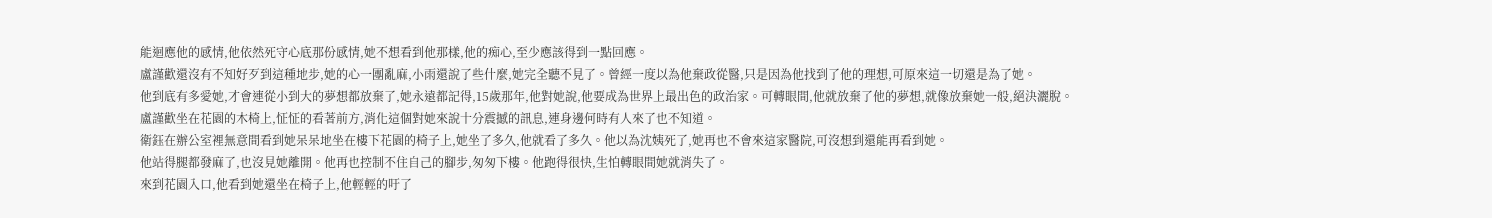能迴應他的感情,他依然死守心底那份感情,她不想看到他那樣,他的痴心,至少應該得到一點回應。
盧謹歡還沒有不知好歹到這種地步,她的心一團亂麻,小雨還說了些什麼,她完全聽不見了。曾經一度以為他棄政從醫,只是因為他找到了他的理想,可原來這一切還是為了她。
他到底有多愛她,才會連從小到大的夢想都放棄了,她永遠都記得,15歲那年,他對她說,他要成為世界上最出色的政治家。可轉眼間,他就放棄了他的夢想,就像放棄她一般,絕決灑脫。
盧謹歡坐在花園的木椅上,怔怔的看著前方,消化這個對她來說十分震撼的訊息,連身邊何時有人來了也不知道。
衛鈺在辦公室裡無意間看到她呆呆地坐在樓下花園的椅子上,她坐了多久,他就看了多久。他以為沈姨死了,她再也不會來這家醫院,可沒想到還能再看到她。
他站得腿都發麻了,也沒見她離開。他再也控制不住自己的腳步,匆匆下樓。他跑得很快,生怕轉眼間她就消失了。
來到花園入口,他看到她還坐在椅子上,他輕輕的吁了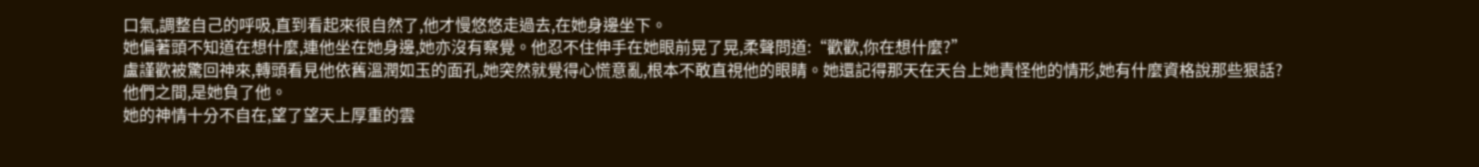口氣,調整自己的呼吸,直到看起來很自然了,他才慢悠悠走過去,在她身邊坐下。
她偏著頭不知道在想什麼,連他坐在她身邊,她亦沒有察覺。他忍不住伸手在她眼前晃了晃,柔聲問道:“歡歡,你在想什麼?”
盧謹歡被驚回神來,轉頭看見他依舊溫潤如玉的面孔,她突然就覺得心慌意亂,根本不敢直視他的眼睛。她還記得那天在天台上她責怪他的情形,她有什麼資格說那些狠話?
他們之間,是她負了他。
她的神情十分不自在,望了望天上厚重的雲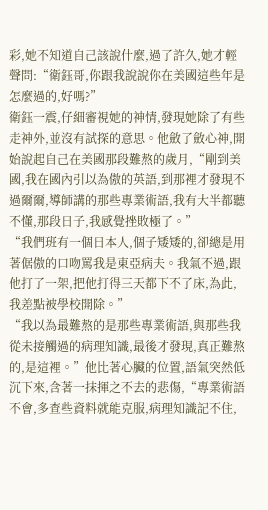彩,她不知道自己該說什麼,過了許久,她才輕聲問:“衛鈺哥,你跟我說說你在美國這些年是怎麼過的,好嗎?”
衛鈺一震,仔細審視她的神情,發現她除了有些走神外,並沒有試探的意思。他斂了斂心神,開始說起自己在美國那段難熬的歲月,“剛到美國,我在國內引以為傲的英語,到那裡才發現不過爾爾,導師講的那些專業術語,我有大半都聽不懂,那段日子,我感覺挫敗極了。”
“我們班有一個日本人,個子矮矮的,卻總是用著倨傲的口吻罵我是東亞病夫。我氣不過,跟他打了一架,把他打得三天都下不了床,為此,我差點被學校開除。”
“我以為最難熬的是那些專業術語,與那些我從未接觸過的病理知識,最後才發現,真正難熬的,是這裡。”他比著心臟的位置,語氣突然低沉下來,含著一抹揮之不去的悲傷,“專業術語不會,多查些資料就能克服,病理知識記不住,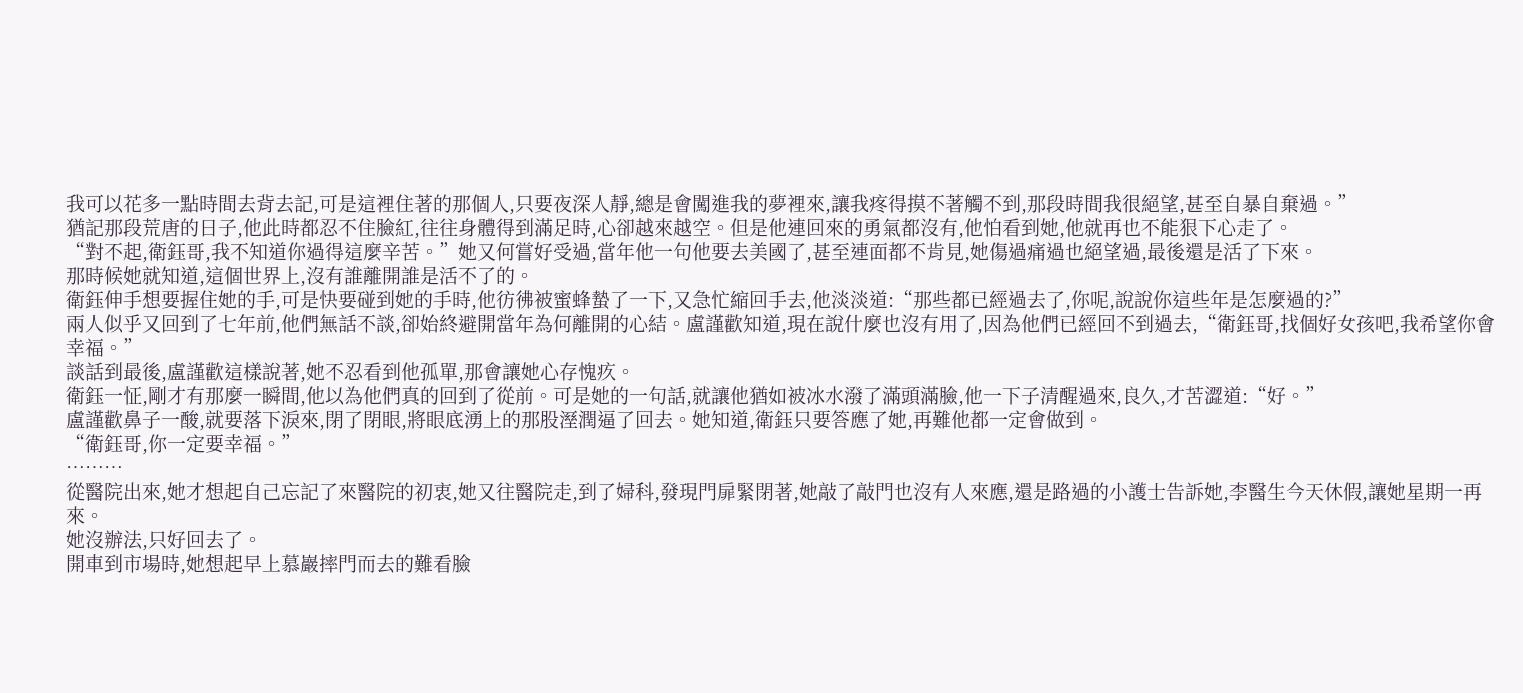我可以花多一點時間去背去記,可是這裡住著的那個人,只要夜深人靜,總是會闖進我的夢裡來,讓我疼得摸不著觸不到,那段時間我很絕望,甚至自暴自棄過。”
猶記那段荒唐的日子,他此時都忍不住臉紅,往往身體得到滿足時,心卻越來越空。但是他連回來的勇氣都沒有,他怕看到她,他就再也不能狠下心走了。
“對不起,衛鈺哥,我不知道你過得這麼辛苦。”她又何嘗好受過,當年他一句他要去美國了,甚至連面都不肯見,她傷過痛過也絕望過,最後還是活了下來。
那時候她就知道,這個世界上,沒有誰離開誰是活不了的。
衛鈺伸手想要握住她的手,可是快要碰到她的手時,他彷彿被蜜蜂蟄了一下,又急忙縮回手去,他淡淡道:“那些都已經過去了,你呢,說說你這些年是怎麼過的?”
兩人似乎又回到了七年前,他們無話不談,卻始終避開當年為何離開的心結。盧謹歡知道,現在說什麼也沒有用了,因為他們已經回不到過去,“衛鈺哥,找個好女孩吧,我希望你會幸福。”
談話到最後,盧謹歡這樣說著,她不忍看到他孤單,那會讓她心存愧疚。
衛鈺一怔,剛才有那麼一瞬間,他以為他們真的回到了從前。可是她的一句話,就讓他猶如被冰水潑了滿頭滿臉,他一下子清醒過來,良久,才苦澀道:“好。”
盧謹歡鼻子一酸,就要落下淚來,閉了閉眼,將眼底湧上的那股溼潤逼了回去。她知道,衛鈺只要答應了她,再難他都一定會做到。
“衛鈺哥,你一定要幸福。”
………
從醫院出來,她才想起自己忘記了來醫院的初衷,她又往醫院走,到了婦科,發現門扉緊閉著,她敲了敲門也沒有人來應,還是路過的小護士告訴她,李醫生今天休假,讓她星期一再來。
她沒辦法,只好回去了。
開車到市場時,她想起早上慕巖摔門而去的難看臉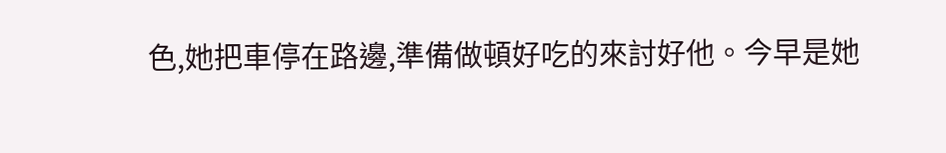色,她把車停在路邊,準備做頓好吃的來討好他。今早是她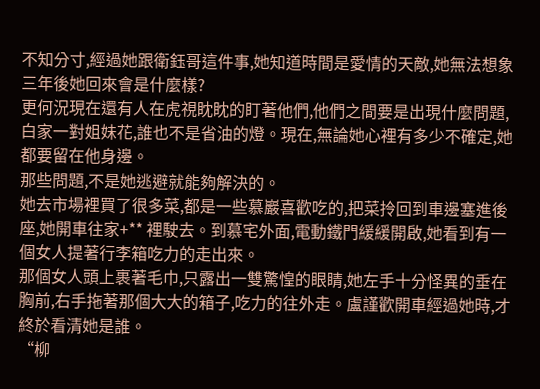不知分寸,經過她跟衛鈺哥這件事,她知道時間是愛情的天敵,她無法想象三年後她回來會是什麼樣?
更何況現在還有人在虎視眈眈的盯著他們,他們之間要是出現什麼問題,白家一對姐妹花,誰也不是省油的燈。現在,無論她心裡有多少不確定,她都要留在他身邊。
那些問題,不是她逃避就能夠解決的。
她去市場裡買了很多菜,都是一些慕巖喜歡吃的,把菜拎回到車邊塞進後座,她開車往家+** 裡駛去。到慕宅外面,電動鐵門緩緩開啟,她看到有一個女人提著行李箱吃力的走出來。
那個女人頭上裹著毛巾,只露出一雙驚惶的眼睛,她左手十分怪異的垂在胸前,右手拖著那個大大的箱子,吃力的往外走。盧謹歡開車經過她時,才終於看清她是誰。
“柳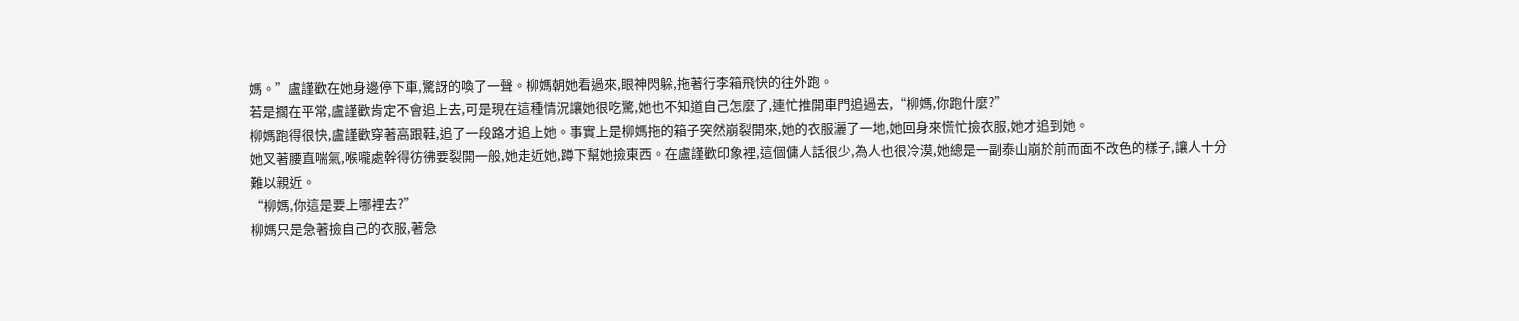媽。”盧謹歡在她身邊停下車,驚訝的喚了一聲。柳媽朝她看過來,眼神閃躲,拖著行李箱飛快的往外跑。
若是擱在平常,盧謹歡肯定不會追上去,可是現在這種情況讓她很吃驚,她也不知道自己怎麼了,連忙推開車門追過去,“柳媽,你跑什麼?”
柳媽跑得很快,盧謹歡穿著高跟鞋,追了一段路才追上她。事實上是柳媽拖的箱子突然崩裂開來,她的衣服灑了一地,她回身來慌忙撿衣服,她才追到她。
她叉著腰直喘氣,喉嚨處幹得彷彿要裂開一般,她走近她,蹲下幫她撿東西。在盧謹歡印象裡,這個傭人話很少,為人也很冷漠,她總是一副泰山崩於前而面不改色的樣子,讓人十分難以親近。
“柳媽,你這是要上哪裡去?”
柳媽只是急著撿自己的衣服,著急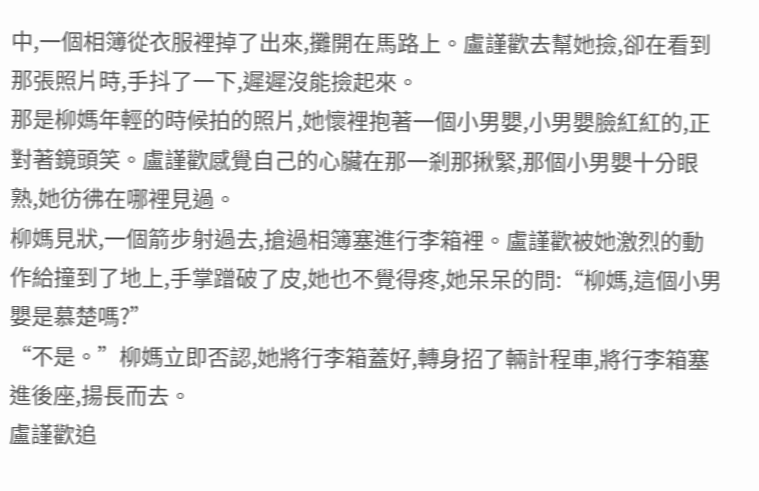中,一個相簿從衣服裡掉了出來,攤開在馬路上。盧謹歡去幫她撿,卻在看到那張照片時,手抖了一下,遲遲沒能撿起來。
那是柳媽年輕的時候拍的照片,她懷裡抱著一個小男嬰,小男嬰臉紅紅的,正對著鏡頭笑。盧謹歡感覺自己的心臟在那一剎那揪緊,那個小男嬰十分眼熟,她彷彿在哪裡見過。
柳媽見狀,一個箭步射過去,搶過相簿塞進行李箱裡。盧謹歡被她激烈的動作給撞到了地上,手掌蹭破了皮,她也不覺得疼,她呆呆的問:“柳媽,這個小男嬰是慕楚嗎?”
“不是。”柳媽立即否認,她將行李箱蓋好,轉身招了輛計程車,將行李箱塞進後座,揚長而去。
盧謹歡追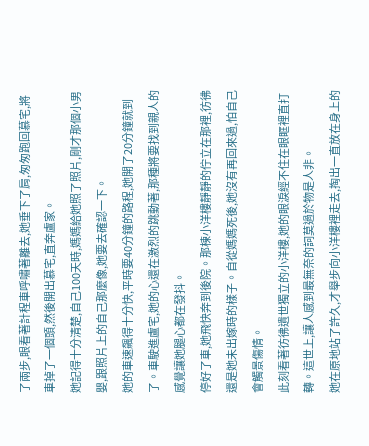了兩步,眼看著計程車呼嘯著離去,她垂下了肩,匆匆跑回慕宅,將車掉了一個頭,然後開出慕宅,直奔盧家。
她記得十分清楚,自己100天時,媽媽給她照了照片,剛才那個小男嬰,跟照片上的自己那麼像,她要去確認一下。
她的車速飆得十分快,平時要40分鐘的路程,她開了20分鐘就到了。車駛進盧宅,她的心還在激烈的跳動著,那種將要找到親人的感覺讓她腿心都在發抖。
停好了車,她飛快奔到後院。那棟小洋樓靜靜的佇立在那裡,彷彿還是她未出嫁時的樣子。自從媽媽死後,她沒有再回來過,怕自己會觸景傷情。
此刻看著彷彿遺世獨立的小洋樓,她的眼淚經不住在眼眶裡直打轉。這世上,讓人感到最無奈的詞莫過於物是人非。
她在原地站了許久,才舉步向小洋樓裡走去,掏出一直放在身上的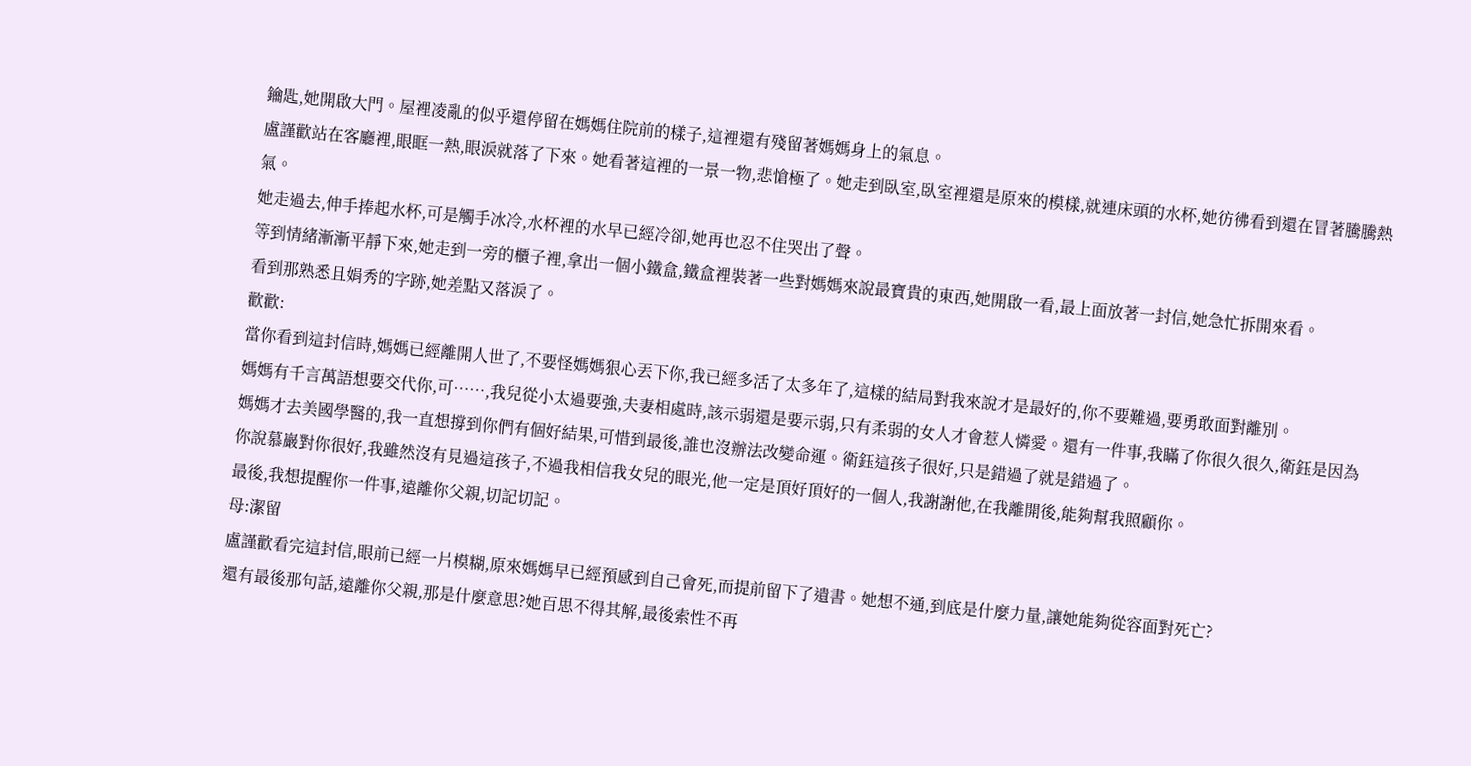鑰匙,她開啟大門。屋裡凌亂的似乎還停留在媽媽住院前的樣子,這裡還有殘留著媽媽身上的氣息。
盧謹歡站在客廳裡,眼眶一熱,眼淚就落了下來。她看著這裡的一景一物,悲愴極了。她走到臥室,臥室裡還是原來的模樣,就連床頭的水杯,她彷彿看到還在冒著騰騰熱氣。
她走過去,伸手捧起水杯,可是觸手冰冷,水杯裡的水早已經冷卻,她再也忍不住哭出了聲。
等到情緒漸漸平靜下來,她走到一旁的櫃子裡,拿出一個小鐵盒,鐵盒裡裝著一些對媽媽來說最寶貴的東西,她開啟一看,最上面放著一封信,她急忙拆開來看。
看到那熟悉且娟秀的字跡,她差點又落淚了。
歡歡:
當你看到這封信時,媽媽已經離開人世了,不要怪媽媽狠心丟下你,我已經多活了太多年了,這樣的結局對我來說才是最好的,你不要難過,要勇敢面對離別。
媽媽有千言萬語想要交代你,可……,我兒從小太過要強,夫妻相處時,該示弱還是要示弱,只有柔弱的女人才會惹人憐愛。還有一件事,我瞞了你很久很久,衛鈺是因為媽媽才去美國學醫的,我一直想撐到你們有個好結果,可惜到最後,誰也沒辦法改變命運。衛鈺這孩子很好,只是錯過了就是錯過了。
你說慕巖對你很好,我雖然沒有見過這孩子,不過我相信我女兒的眼光,他一定是頂好頂好的一個人,我謝謝他,在我離開後,能夠幫我照顧你。
最後,我想提醒你一件事,遠離你父親,切記切記。
母:潔留
盧謹歡看完這封信,眼前已經一片模糊,原來媽媽早已經預感到自己會死,而提前留下了遺書。她想不通,到底是什麼力量,讓她能夠從容面對死亡?
還有最後那句話,遠離你父親,那是什麼意思?她百思不得其解,最後索性不再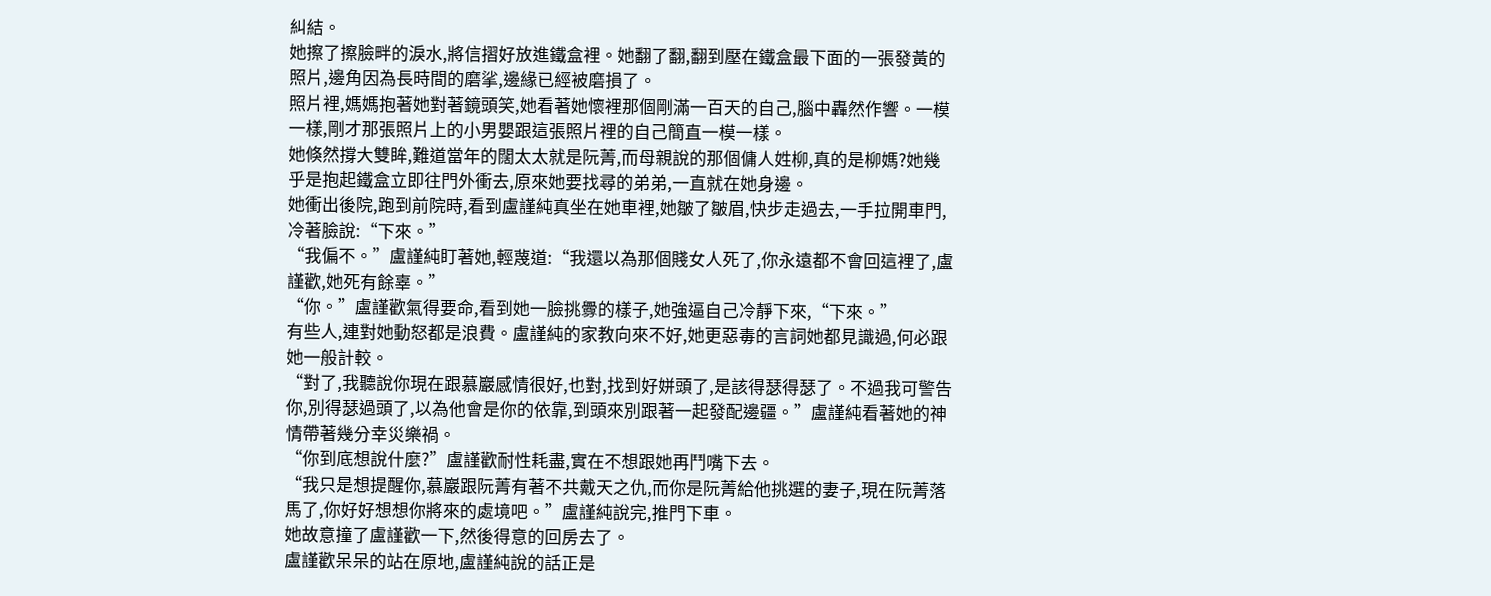糾結。
她擦了擦臉畔的淚水,將信摺好放進鐵盒裡。她翻了翻,翻到壓在鐵盒最下面的一張發黃的照片,邊角因為長時間的磨挲,邊緣已經被磨損了。
照片裡,媽媽抱著她對著鏡頭笑,她看著她懷裡那個剛滿一百天的自己,腦中轟然作響。一模一樣,剛才那張照片上的小男嬰跟這張照片裡的自己簡直一模一樣。
她倏然撐大雙眸,難道當年的闊太太就是阮菁,而母親說的那個傭人姓柳,真的是柳媽?她幾乎是抱起鐵盒立即往門外衝去,原來她要找尋的弟弟,一直就在她身邊。
她衝出後院,跑到前院時,看到盧謹純真坐在她車裡,她皺了皺眉,快步走過去,一手拉開車門,冷著臉說:“下來。”
“我偏不。”盧謹純盯著她,輕蔑道:“我還以為那個賤女人死了,你永遠都不會回這裡了,盧謹歡,她死有餘辜。”
“你。”盧謹歡氣得要命,看到她一臉挑釁的樣子,她強逼自己冷靜下來,“下來。”
有些人,連對她動怒都是浪費。盧謹純的家教向來不好,她更惡毒的言詞她都見識過,何必跟她一般計較。
“對了,我聽說你現在跟慕巖感情很好,也對,找到好姘頭了,是該得瑟得瑟了。不過我可警告你,別得瑟過頭了,以為他會是你的依靠,到頭來別跟著一起發配邊疆。”盧謹純看著她的神情帶著幾分幸災樂禍。
“你到底想說什麼?”盧謹歡耐性耗盡,實在不想跟她再鬥嘴下去。
“我只是想提醒你,慕巖跟阮菁有著不共戴天之仇,而你是阮菁給他挑選的妻子,現在阮菁落馬了,你好好想想你將來的處境吧。”盧謹純說完,推門下車。
她故意撞了盧謹歡一下,然後得意的回房去了。
盧謹歡呆呆的站在原地,盧謹純說的話正是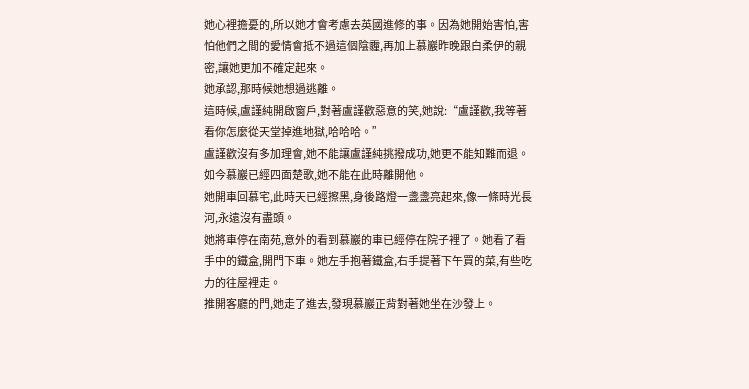她心裡擔憂的,所以她才會考慮去英國進修的事。因為她開始害怕,害怕他們之間的愛情會抵不過這個陰霾,再加上慕巖昨晚跟白柔伊的親密,讓她更加不確定起來。
她承認,那時候她想過逃離。
這時候,盧謹純開啟窗戶,對著盧謹歡惡意的笑,她說:“盧謹歡,我等著看你怎麼從天堂掉進地獄,哈哈哈。”
盧謹歡沒有多加理會,她不能讓盧謹純挑撥成功,她更不能知難而退。如今慕巖已經四面楚歌,她不能在此時離開他。
她開車回慕宅,此時天已經擦黑,身後路燈一盞盞亮起來,像一條時光長河,永遠沒有盡頭。
她將車停在南苑,意外的看到慕巖的車已經停在院子裡了。她看了看手中的鐵盒,開門下車。她左手抱著鐵盒,右手提著下午買的菜,有些吃力的往屋裡走。
推開客廳的門,她走了進去,發現慕巖正背對著她坐在沙發上。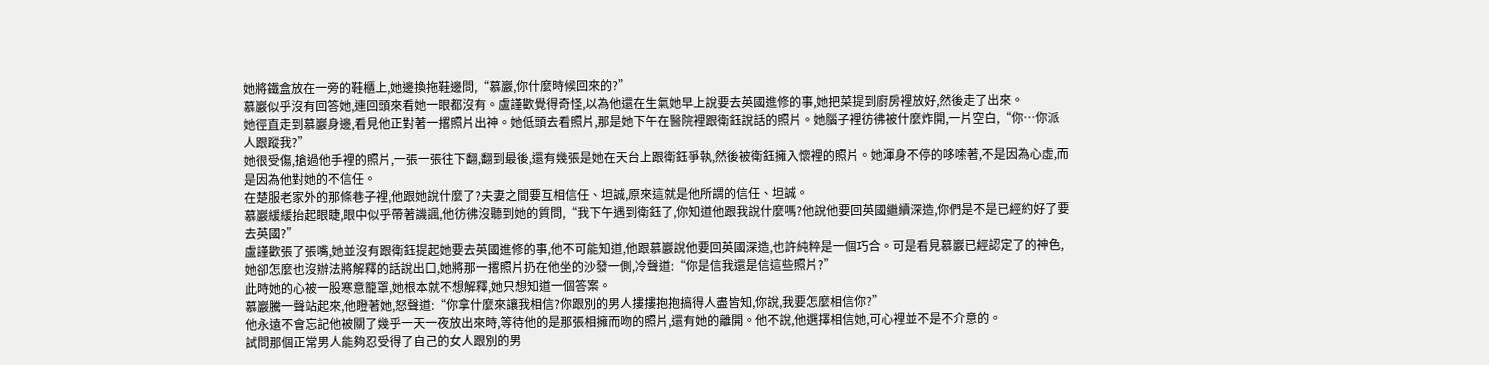她將鐵盒放在一旁的鞋櫃上,她邊換拖鞋邊問,“慕巖,你什麼時候回來的?”
慕巖似乎沒有回答她,連回頭來看她一眼都沒有。盧謹歡覺得奇怪,以為他還在生氣她早上說要去英國進修的事,她把菜提到廚房裡放好,然後走了出來。
她徑直走到慕巖身邊,看見他正對著一撂照片出神。她低頭去看照片,那是她下午在醫院裡跟衛鈺說話的照片。她腦子裡彷彿被什麼炸開,一片空白,“你…你派人跟蹤我?”
她很受傷,搶過他手裡的照片,一張一張往下翻,翻到最後,還有幾張是她在天台上跟衛鈺爭執,然後被衛鈺擁入懷裡的照片。她渾身不停的哆嗦著,不是因為心虛,而是因為他對她的不信任。
在楚服老家外的那條巷子裡,他跟她說什麼了?夫妻之間要互相信任、坦誠,原來這就是他所謂的信任、坦誠。
慕巖緩緩抬起眼睫,眼中似乎帶著譏諷,他彷彿沒聽到她的質問,“我下午遇到衛鈺了,你知道他跟我說什麼嗎?他說他要回英國繼續深造,你們是不是已經約好了要去英國?”
盧謹歡張了張嘴,她並沒有跟衛鈺提起她要去英國進修的事,他不可能知道,他跟慕巖說他要回英國深造,也許純粹是一個巧合。可是看見慕巖已經認定了的神色,她卻怎麼也沒辦法將解釋的話說出口,她將那一撂照片扔在他坐的沙發一側,冷聲道:“你是信我還是信這些照片?”
此時她的心被一股寒意籠罩,她根本就不想解釋,她只想知道一個答案。
慕巖騰一聲站起來,他瞪著她,怒聲道:“你拿什麼來讓我相信?你跟別的男人摟摟抱抱搞得人盡皆知,你說,我要怎麼相信你?”
他永遠不會忘記他被關了幾乎一天一夜放出來時,等待他的是那張相擁而吻的照片,還有她的離開。他不說,他選擇相信她,可心裡並不是不介意的。
試問那個正常男人能夠忍受得了自己的女人跟別的男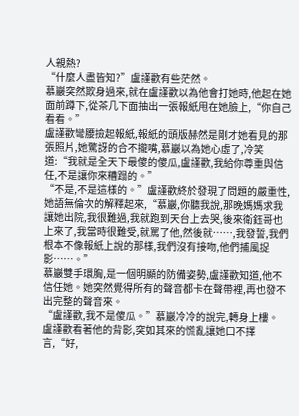人親熱?
“什麼人盡皆知?”盧謹歡有些茫然。
慕巖突然欺身過來,就在盧謹歡以為他會打她時,他起在她面前蹲下,從茶几下面抽出一張報紙甩在她臉上,“你自己看看。”
盧謹歡彎腰撿起報紙,報紙的頭版赫然是剛才她看見的那張照片,她驚訝的合不攏嘴,慕巖以為她心虛了,冷笑道:“我就是全天下最傻的傻瓜,盧謹歡,我給你尊重與信任,不是讓你來糟蹋的。”
“不是,不是這樣的。”盧謹歡終於發現了問題的嚴重性,她語無倫次的解釋起來,“慕巖,你聽我說,那晚媽媽求我讓她出院,我很難過,我就跑到天台上去哭,後來衛鈺哥也上來了,我當時很難受,就罵了他,然後就……,我發誓,我們根本不像報紙上說的那樣,我們沒有接吻,他們捕風捉影……。”
慕巖雙手環胸,是一個明顯的防備姿勢,盧謹歡知道,他不信任她。她突然覺得所有的聲音都卡在聲帶裡,再也發不出完整的聲音來。
“盧謹歡,我不是傻瓜。”慕巖冷冷的說完,轉身上樓。
盧謹歡看著他的背影,突如其來的慌亂讓她口不擇言,“好,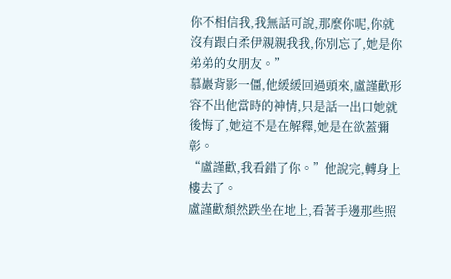你不相信我,我無話可說,那麼你呢,你就沒有跟白柔伊親親我我,你別忘了,她是你弟弟的女朋友。”
慕巖背影一僵,他緩緩回過頭來,盧謹歡形容不出他當時的神情,只是話一出口她就後悔了,她這不是在解釋,她是在欲蓋彌彰。
“盧謹歡,我看錯了你。”他說完,轉身上樓去了。
盧謹歡頹然跌坐在地上,看著手邊那些照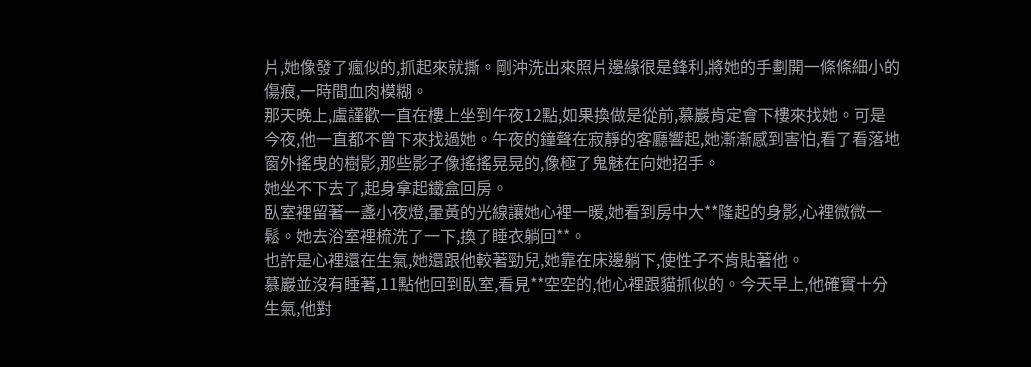片,她像發了瘋似的,抓起來就撕。剛沖洗出來照片邊緣很是鋒利,將她的手劃開一條條細小的傷痕,一時間血肉模糊。
那天晚上,盧謹歡一直在樓上坐到午夜12點,如果換做是從前,慕巖肯定會下樓來找她。可是今夜,他一直都不曾下來找過她。午夜的鐘聲在寂靜的客廳響起,她漸漸感到害怕,看了看落地窗外搖曳的樹影,那些影子像搖搖晃晃的,像極了鬼魅在向她招手。
她坐不下去了,起身拿起鐵盒回房。
臥室裡留著一盞小夜燈,暈黃的光線讓她心裡一暖,她看到房中大**隆起的身影,心裡微微一鬆。她去浴室裡梳洗了一下,換了睡衣躺回**。
也許是心裡還在生氣,她還跟他較著勁兒,她靠在床邊躺下,使性子不肯貼著他。
慕巖並沒有睡著,11點他回到臥室,看見**空空的,他心裡跟貓抓似的。今天早上,他確實十分生氣,他對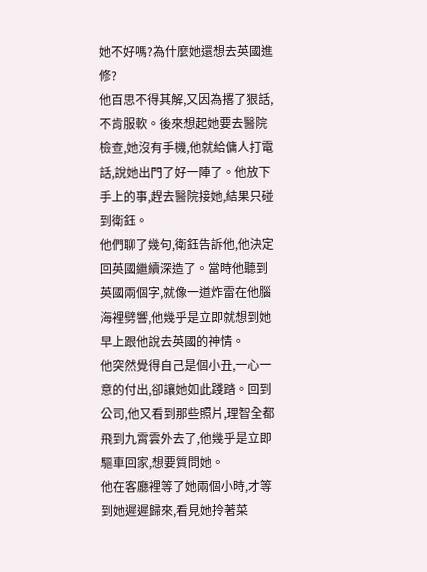她不好嗎?為什麼她還想去英國進修?
他百思不得其解,又因為撂了狠話,不肯服軟。後來想起她要去醫院檢查,她沒有手機,他就給傭人打電話,說她出門了好一陣了。他放下手上的事,趕去醫院接她,結果只碰到衛鈺。
他們聊了幾句,衛鈺告訴他,他決定回英國繼續深造了。當時他聽到英國兩個字,就像一道炸雷在他腦海裡劈響,他幾乎是立即就想到她早上跟他說去英國的神情。
他突然覺得自己是個小丑,一心一意的付出,卻讓她如此踐踏。回到公司,他又看到那些照片,理智全都飛到九霄雲外去了,他幾乎是立即驅車回家,想要質問她。
他在客廳裡等了她兩個小時,才等到她遲遲歸來,看見她拎著菜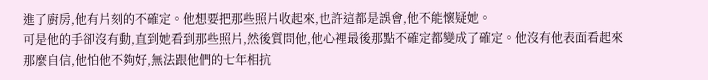進了廚房,他有片刻的不確定。他想要把那些照片收起來,也許這都是誤會,他不能懷疑她。
可是他的手卻沒有動,直到她看到那些照片,然後質問他,他心裡最後那點不確定都變成了確定。他沒有他表面看起來那麼自信,他怕他不夠好,無法跟他們的七年相抗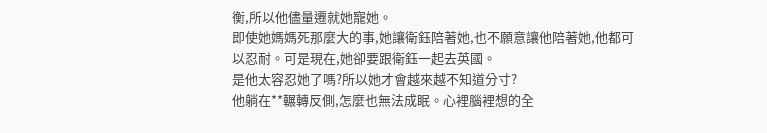衡,所以他儘量遷就她寵她。
即使她媽媽死那麼大的事,她讓衛鈺陪著她,也不願意讓他陪著她,他都可以忍耐。可是現在,她卻要跟衛鈺一起去英國。
是他太容忍她了嗎?所以她才會越來越不知道分寸?
他躺在**輾轉反側,怎麼也無法成眠。心裡腦裡想的全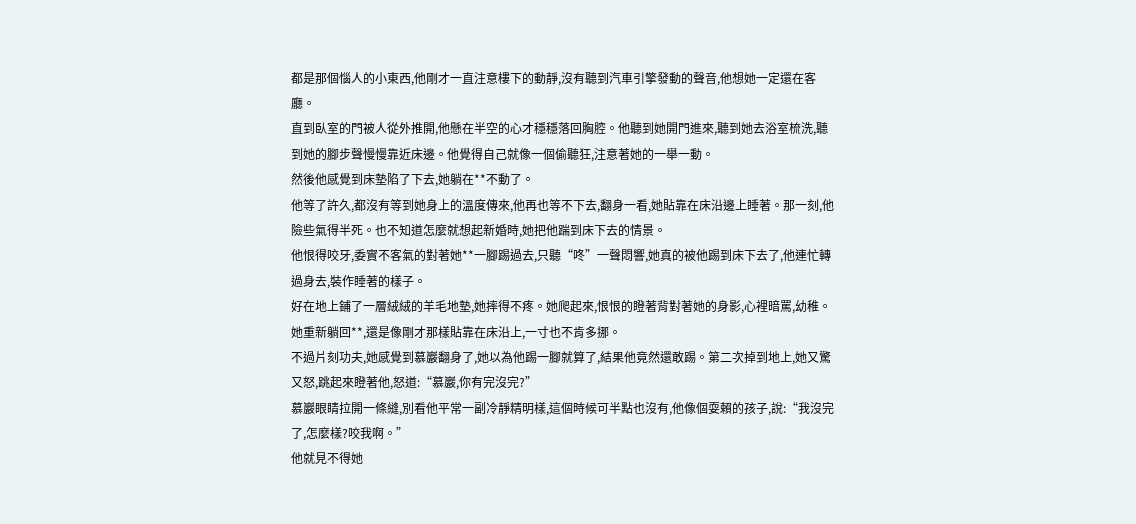都是那個惱人的小東西,他剛才一直注意樓下的動靜,沒有聽到汽車引擎發動的聲音,他想她一定還在客廳。
直到臥室的門被人從外推開,他懸在半空的心才穩穩落回胸腔。他聽到她開門進來,聽到她去浴室梳洗,聽到她的腳步聲慢慢靠近床邊。他覺得自己就像一個偷聽狂,注意著她的一舉一動。
然後他感覺到床墊陷了下去,她躺在**不動了。
他等了許久,都沒有等到她身上的溫度傳來,他再也等不下去,翻身一看,她貼靠在床沿邊上睡著。那一刻,他險些氣得半死。也不知道怎麼就想起新婚時,她把他踹到床下去的情景。
他恨得咬牙,委實不客氣的對著她**一腳踢過去,只聽“咚”一聲悶響,她真的被他踢到床下去了,他連忙轉過身去,裝作睡著的樣子。
好在地上鋪了一層絨絨的羊毛地墊,她摔得不疼。她爬起來,恨恨的瞪著背對著她的身影,心裡暗罵,幼稚。她重新躺回**,還是像剛才那樣貼靠在床沿上,一寸也不肯多挪。
不過片刻功夫,她感覺到慕巖翻身了,她以為他踢一腳就算了,結果他竟然還敢踢。第二次掉到地上,她又驚又怒,跳起來瞪著他,怒道:“慕巖,你有完沒完?”
慕巖眼睛拉開一條縫,別看他平常一副冷靜精明樣,這個時候可半點也沒有,他像個耍賴的孩子,說:“我沒完了,怎麼樣?咬我啊。”
他就見不得她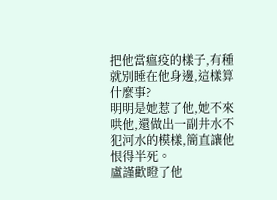把他當瘟疫的樣子,有種就別睡在他身邊,這樣算什麼事?
明明是她惹了他,她不來哄他,還做出一副井水不犯河水的模樣,簡直讓他恨得半死。
盧謹歡瞪了他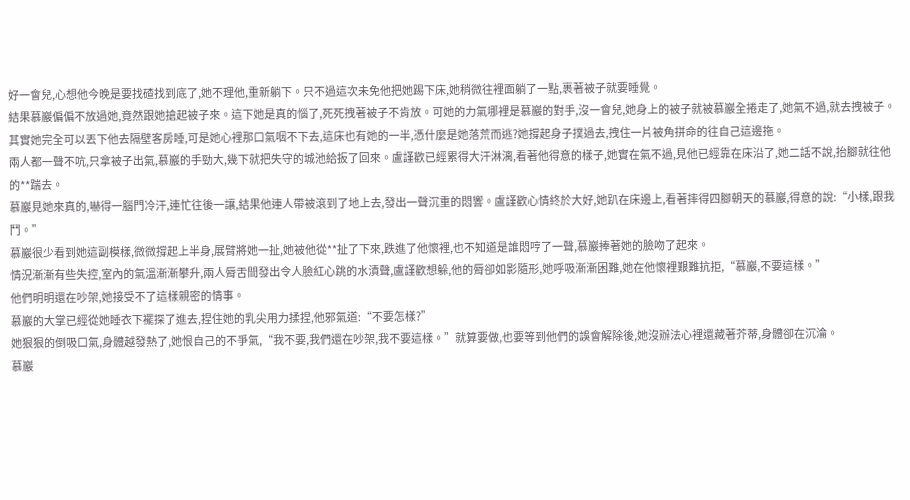好一會兒,心想他今晚是要找碴找到底了,她不理他,重新躺下。只不過這次未免他把她踢下床,她稍微往裡面躺了一點,裹著被子就要睡覺。
結果慕巖偏偏不放過她,竟然跟她搶起被子來。這下她是真的惱了,死死拽著被子不肯放。可她的力氣哪裡是慕巖的對手,沒一會兒,她身上的被子就被慕巖全捲走了,她氣不過,就去拽被子。
其實她完全可以丟下他去隔壁客房睡,可是她心裡那口氣咽不下去,這床也有她的一半,憑什麼是她落荒而逃?她撐起身子撲過去,拽住一片被角拼命的往自己這邊拖。
兩人都一聲不吭,只拿被子出氣,慕巖的手勁大,幾下就把失守的城池給扳了回來。盧謹歡已經累得大汗淋漓,看著他得意的樣子,她實在氣不過,見他已經靠在床沿了,她二話不說,抬腳就往他的**踹去。
慕巖見她來真的,嚇得一腦門冷汗,連忙往後一讓,結果他連人帶被滾到了地上去,發出一聲沉重的悶響。盧謹歡心情終於大好,她趴在床邊上,看著摔得四腳朝天的慕巖,得意的說:“小樣,跟我鬥。”
慕巖很少看到她這副模樣,微微撐起上半身,展臂將她一扯,她被他從**扯了下來,跌進了他懷裡,也不知道是誰悶哼了一聲,慕巖捧著她的臉吻了起來。
情況漸漸有些失控,室內的氣溫漸漸攀升,兩人脣舌間發出令人臉紅心跳的水漬聲,盧謹歡想躲,他的脣卻如影隨形,她呼吸漸漸困難,她在他懷裡艱難抗拒,“慕巖,不要這樣。”
他們明明還在吵架,她接受不了這樣親密的情事。
慕巖的大掌已經從她睡衣下襬探了進去,捏住她的乳尖用力揉捏,他邪氣道:“不要怎樣?”
她狠狠的倒吸口氣,身體越發熱了,她恨自己的不爭氣,“我不要,我們還在吵架,我不要這樣。”就算要做,也要等到他們的誤會解除後,她沒辦法心裡還藏著芥蒂,身體卻在沉淪。
慕巖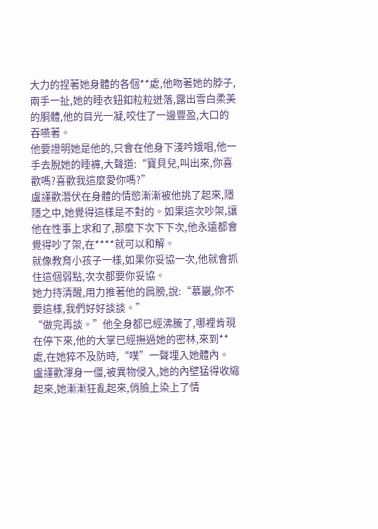大力的捏著她身體的各個**處,他吻著她的脖子,兩手一扯,她的睡衣鈕釦粒粒迸落,露出雪白柔美的胴體,他的目光一凝,咬住了一邊豐盈,大口的吞嚥著。
他要證明她是他的,只會在他身下淺吟娥唱,他一手去脫她的睡褲,大聲道:“寶貝兒,叫出來,你喜歡嗎?喜歡我這麼愛你嗎?”
盧謹歡潛伏在身體的情慾漸漸被他挑了起來,隱隱之中,她覺得這樣是不對的。如果這次吵架,讓他在性事上求和了,那麼下次下下次,他永遠都會覺得吵了架,在****就可以和解。
就像教育小孩子一樣,如果你妥協一次,他就會抓住這個弱點,次次都要你妥協。
她力持清醒,用力推著他的肩膀,說:“慕巖,你不要這樣,我們好好談談。”
“做完再談。”他全身都已經沸騰了,哪裡肯現在停下來,他的大掌已經撫過她的密林,來到**處,在她猝不及防時,“噗”一聲埋入她體內。
盧謹歡渾身一僵,被異物侵入,她的內壁猛得收縮起來,她漸漸狂亂起來,俏臉上染上了情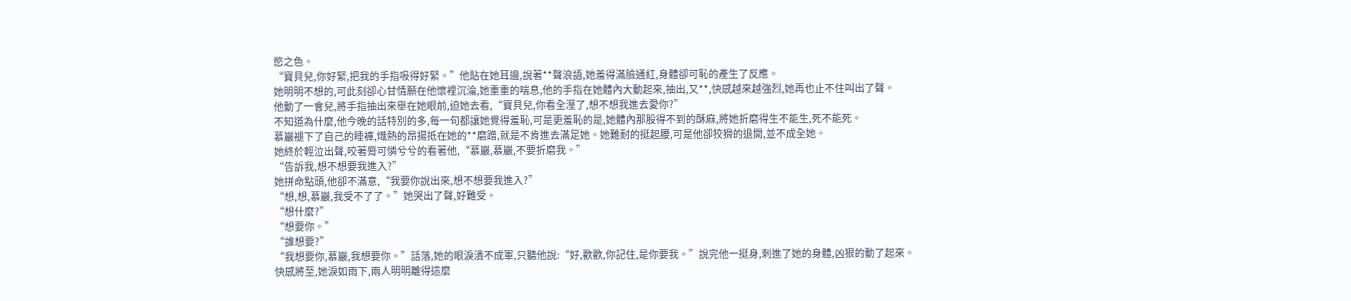慾之色。
“寶貝兒,你好緊,把我的手指吸得好緊。”他貼在她耳邊,說著**聲浪語,她羞得滿臉通紅,身體卻可恥的產生了反應。
她明明不想的,可此刻卻心甘情願在他懷裡沉淪,她重重的喘息,他的手指在她體內大動起來,抽出,又**,快感越來越強烈,她再也止不住叫出了聲。
他動了一會兒,將手指抽出來舉在她眼前,迫她去看,“寶貝兒,你看全溼了,想不想我進去愛你?”
不知道為什麼,他今晚的話特別的多,每一句都讓她覺得羞恥,可是更羞恥的是,她體內那股得不到的酥麻,將她折磨得生不能生,死不能死。
慕巖褪下了自己的睡褲,熾熱的昂揚抵在她的**磨蹭,就是不肯進去滿足她。她難耐的挺起腰,可是他卻狡猾的退開,並不成全她。
她終於輕泣出聲,咬著脣可憐兮兮的看著他,“慕巖,慕巖,不要折磨我。”
“告訴我,想不想要我進入?”
她拼命點頭,他卻不滿意,“我要你說出來,想不想要我進入?”
“想,想,慕巖,我受不了了。”她哭出了聲,好難受。
“想什麼?”
“想要你。”
“誰想要?”
“我想要你,慕巖,我想要你。”話落,她的眼淚潰不成軍,只聽他說:“好,歡歡,你記住,是你要我。”說完他一挺身,刺進了她的身體,凶狠的動了起來。
快感將至,她淚如雨下,兩人明明離得這麼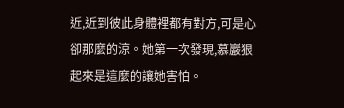近,近到彼此身體裡都有對方,可是心卻那麼的涼。她第一次發現,慕巖狠起來是這麼的讓她害怕。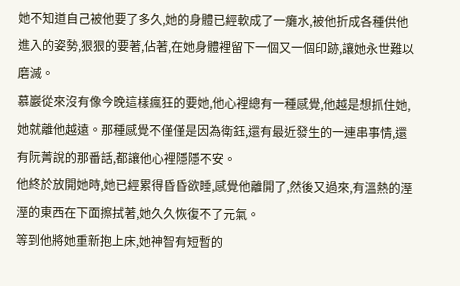她不知道自己被他要了多久,她的身體已經軟成了一癱水,被他折成各種供他進入的姿勢,狠狠的要著,佔著,在她身體裡留下一個又一個印跡,讓她永世難以磨滅。
慕巖從來沒有像今晚這樣瘋狂的要她,他心裡總有一種感覺,他越是想抓住她,她就離他越遠。那種感覺不僅僅是因為衛鈺,還有最近發生的一連串事情,還有阮菁說的那番話,都讓他心裡隱隱不安。
他終於放開她時,她已經累得昏昏欲睡,感覺他離開了,然後又過來,有溫熱的溼溼的東西在下面擦拭著,她久久恢復不了元氣。
等到他將她重新抱上床,她神智有短暫的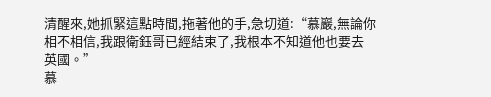清醒來,她抓緊這點時間,拖著他的手,急切道:“慕巖,無論你相不相信,我跟衛鈺哥已經結束了,我根本不知道他也要去英國。”
慕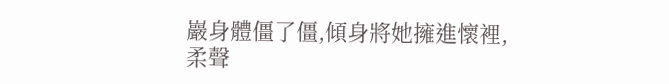巖身體僵了僵,傾身將她擁進懷裡,柔聲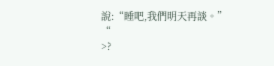說:“睡吧,我們明天再談。”
“
>?